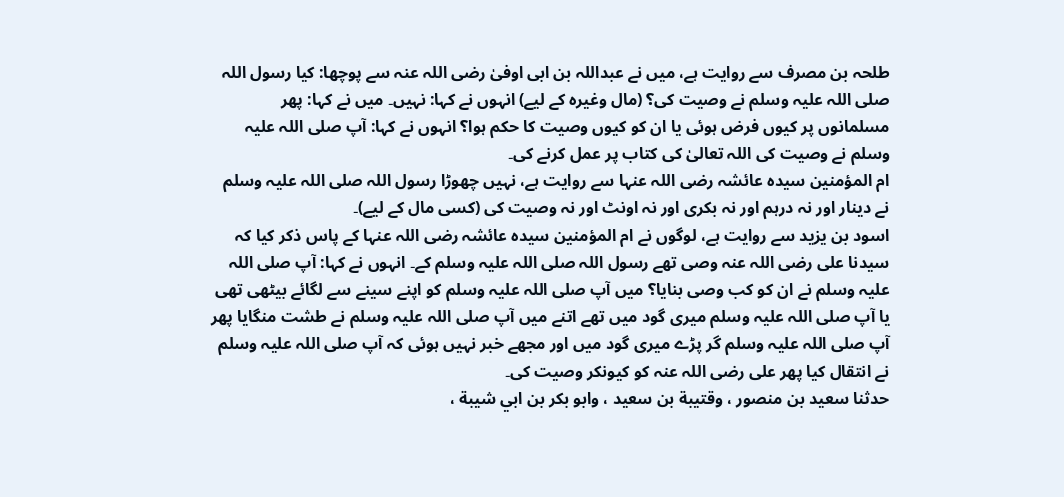طلحہ بن مصرف سے روایت ہے، میں نے عبداللہ بن ابی اوفیٰ رضی اللہ عنہ سے پوچھا: کیا رسول اللہ صلی اللہ علیہ وسلم نے وصیت کی؟ (مال وغیرہ کے لیے) انہوں نے کہا: نہیں۔ میں نے کہا: پھر مسلمانوں پر کیوں فرض ہوئی یا ان کو کیوں وصیت کا حکم ہوا؟ انہوں نے کہا: آپ صلی اللہ علیہ وسلم نے وصیت کی اللہ تعالیٰ کی کتاب پر عمل کرنے کی۔
ام المؤمنین سیدہ عائشہ رضی اللہ عنہا سے روایت ہے، نہیں چھوڑا رسول اللہ صلی اللہ علیہ وسلم نے دینار اور نہ درہم اور نہ بکری اور نہ اونٹ اور نہ وصیت کی (کسی مال کے لیے)۔
اسود بن یزید سے روایت ہے، لوگوں نے ام المؤمنین سیدہ عائشہ رضی اللہ عنہا کے پاس ذکر کیا کہ سیدنا علی رضی اللہ عنہ وصی تھے رسول اللہ صلی اللہ علیہ وسلم کے۔ انہوں نے کہا: آپ صلی اللہ علیہ وسلم نے ان کو کب وصی بنایا؟ میں آپ صلی اللہ علیہ وسلم کو اپنے سینے سے لگائے بیٹھی تھی یا آپ صلی اللہ علیہ وسلم میری گود میں تھے اتنے میں آپ صلی اللہ علیہ وسلم نے طشت منگایا پھر آپ صلی اللہ علیہ وسلم گر پڑے میری گود میں اور مجھے خبر نہیں ہوئی کہ آپ صلی اللہ علیہ وسلم نے انتقال کیا پھر علی رضی اللہ عنہ کو کیونکر وصیت کی۔
حدثنا سعيد بن منصور ، وقتيبة بن سعيد ، وابو بكر بن ابي شيبة ،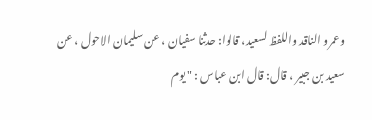وعمرو الناقد واللفظ لسعيد، قالوا: حدثنا سفيان ، عن سليمان الاحول ، عن سعيد بن جبير ، قال: قال ابن عباس : " يوم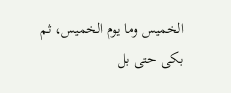الخميس وما يوم الخميس، ثم بكى حتى بل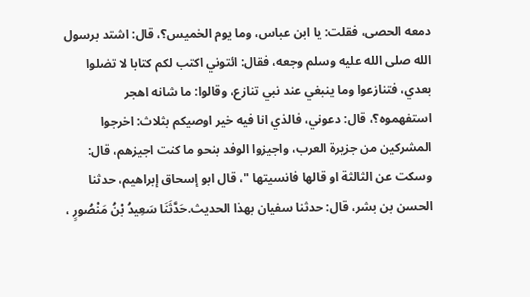دمعه الحصى، فقلت: يا ابن عباس، وما يوم الخميس؟، قال: اشتد برسول الله صلى الله عليه وسلم وجعه، فقال: ائتوني اكتب لكم كتابا لا تضلوا بعدي، فتنازعوا وما ينبغي عند نبي تنازع، وقالوا: ما شانه اهجر استفهموه؟، قال: دعوني، فالذي انا فيه خير اوصيكم بثلاث: اخرجوا المشركين من جزيرة العرب، واجيزوا الوفد بنحو ما كنت اجيزهم، قال: وسكت عن الثالثة او قالها فانسيتها "، قال ابو إسحاق إبراهيم، حدثنا الحسن بن بشر، قال: حدثنا سفيان بهذا الحديث.حَدَّثَنَا سَعِيدُ بْنُ مَنْصُورٍ ،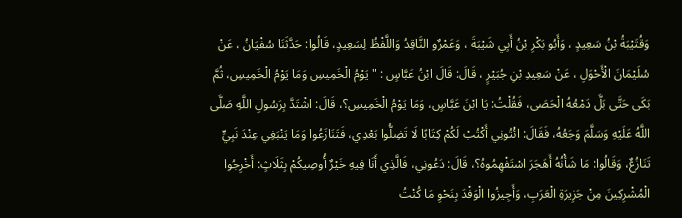وَقُتَيْبَةُ بْنُ سَعِيدٍ ، وَأَبُو بَكْرِ بْنُ أَبِي شَيْبَةَ ، وَعَمْرٌو النَّاقِدُ وَاللَّفْظُ لِسَعِيدٍ، قَالُوا: حَدَّثَنَا سُفْيَانُ ، عَنْ سُلَيْمَانَ الْأَحْوَلِ ، عَنْ سَعِيدِ بْنِ جُبَيْرٍ ، قَالَ: قَالَ ابْنُ عَبَّاسٍ : " يَوْمُ الْخَمِيسِ وَمَا يَوْمُ الْخَمِيسِ، ثُمَّ بَكَى حَتَّى بَلَّ دَمْعُهُ الْحَصَى، فَقُلْتُ: يَا ابْنَ عَبَّاسٍ، وَمَا يَوْمُ الْخَمِيسِ؟، قَالَ: اشْتَدَّ بِرَسُولِ اللَّهِ صَلَّى اللَّهُ عَلَيْهِ وَسَلَّمَ وَجَعُهُ، فَقَالَ: ائْتُونِي أَكْتُبْ لَكُمْ كِتَابًا لَا تَضِلُّوا بَعْدِي، فَتَنَازَعُوا وَمَا يَنْبَغِي عِنْدَ نَبِيٍّ تَنَازُعٌ، وَقَالُوا: مَا شَأْنُهُ أَهَجَرَ اسْتَفْهِمُوهُ؟، قَالَ: دَعُونِي، فَالَّذِي أَنَا فِيهِ خَيْرٌ أُوصِيكُمْ بِثَلَاثٍ: أَخْرِجُوا الْمُشْرِكِينَ مِنْ جَزِيرَةِ الْعَرَبِ، وَأَجِيزُوا الْوَفْدَ بِنَحْوِ مَا كُنْتُ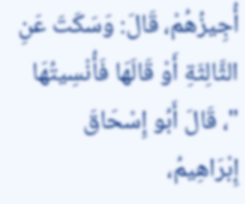أُجِيزُهُمْ، قَالَ: وَسَكَتَ عَنِ الثَّالِثَةِ أَوْ قَالَهَا فَأُنْسِيتُهَا "، قَالَ أَبُو إِسْحَاقَ إِبْرَاهِيمُ،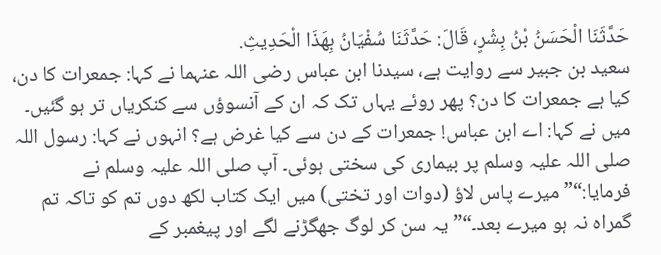حَدَّثَنَا الْحَسَنُ بْنُ بِشْرٍ، قَالَ: حَدَّثَنَا سُفْيَانُ بِهَذَا الْحَدِيثِ.
سعید بن جبیر سے روایت ہے، سیدنا ابن عباس رضی اللہ عنہما نے کہا: جمعرات کا دن، کیا ہے جمعرات کا دن؟ پھر روئے یہاں تک کہ ان کے آنسوؤں سے کنکریاں تر ہو گئیں۔ میں نے کہا: اے ابن عباس! جمعرات کے دن سے کیا غرض ہے؟ انہوں نے کہا: رسول اللہ صلی اللہ علیہ وسلم پر بیماری کی سختی ہوئی۔ آپ صلی اللہ علیہ وسلم نے فرمایا:“”میرے پاس لاؤ (دوات اور تختی) میں ایک کتاب لکھ دوں تم کو تاکہ تم گمراہ نہ ہو میرے بعد۔“”یہ سن کر لوگ جھگڑنے لگے اور پیغمبر کے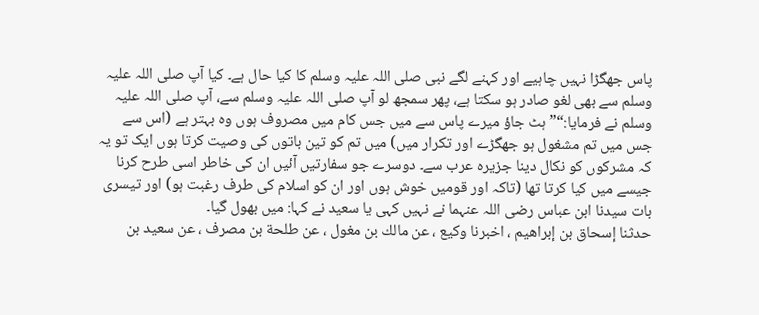پاس جھگڑا نہیں چاہیے اور کہنے لگے نبی صلی اللہ علیہ وسلم کا کیا حال ہے۔ کیا آپ صلی اللہ علیہ وسلم سے بھی لغو صادر ہو سکتا ہے، پھر سمجھ لو آپ صلی اللہ علیہ وسلم سے، آپ صلی اللہ علیہ وسلم نے فرمایا:“”ہٹ جاؤ میرے پاس سے میں جس کام میں مصروف ہوں وہ بہتر ہے (اس سے جس میں تم مشغول ہو جھگڑے اور تکرار میں) میں تم کو تین باتوں کی وصیت کرتا ہوں ایک تو یہ کہ مشرکوں کو نکال دینا جزیرہ عرب سے۔ دوسرے جو سفارتیں آئیں ان کی خاطر اسی طرح کرنا جیسے میں کیا کرتا تھا (تاکہ اور قومیں خوش ہوں اور ان کو اسلام کی طرف رغبت ہو) اور تیسری بات سیدنا ابن عباس رضی اللہ عنہما نے نہیں کہی یا سعید نے کہا: میں بھول گیا۔
حدثنا إسحاق بن إبراهيم ، اخبرنا وكيع ، عن مالك بن مغول ، عن طلحة بن مصرف ، عن سعيد بن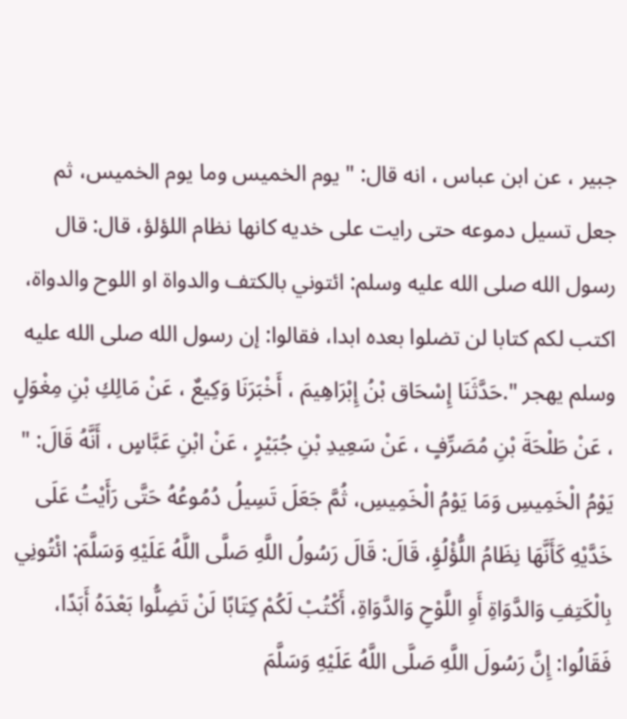جبير ، عن ابن عباس ، انه قال: " يوم الخميس وما يوم الخميس، ثم جعل تسيل دموعه حتى رايت على خديه كانها نظام اللؤلؤ، قال: قال رسول الله صلى الله عليه وسلم: ائتوني بالكتف والدواة او اللوح والدواة، اكتب لكم كتابا لن تضلوا بعده ابدا، فقالوا: إن رسول الله صلى الله عليه وسلم يهجر ".حَدَّثَنَا إِسْحَاق بْنُ إِبْرَاهِيمَ ، أَخْبَرَنَا وَكِيعٌ ، عَنْ مَالِكِ بْنِ مِغْوَلٍ ، عَنْ طَلْحَةَ بْنِ مُصَرِّفٍ ، عَنْ سَعِيدِ بْنِ جُبَيْرٍ ، عَنْ ابْنِ عَبَّاسٍ ، أَنَّهُ قَالَ: " يَوْمُ الْخَمِيسِ وَمَا يَوْمُ الْخَمِيسِ، ثُمَّ جَعَلَ تَسِيلُ دُمُوعُهُ حَتَّى رَأَيْتُ عَلَى خَدَّيْهِ كَأَنَّهَا نِظَامُ اللُّؤْلُؤِ، قَالَ: قَالَ رَسُولُ اللَّهِ صَلَّى اللَّهُ عَلَيْهِ وَسَلَّمَ: ائْتُونِي بِالْكَتِفِ وَالدَّوَاةِ أَوِ اللَّوْحِ وَالدَّوَاةِ، أَكْتُبْ لَكُمْ كِتَابًا لَنْ تَضِلُّوا بَعْدَهُ أَبَدًا، فَقَالُوا: إِنَّ رَسُولَ اللَّهِ صَلَّى اللَّهُ عَلَيْهِ وَسَلَّمَ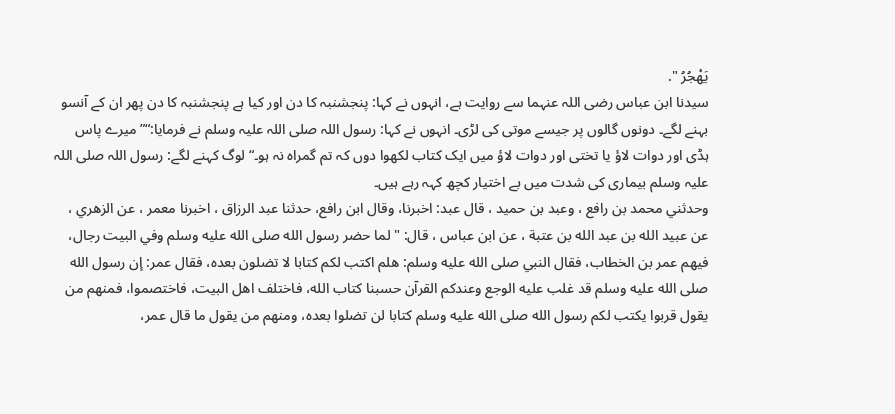يَهْجُرُ ".
سیدنا ابن عباس رضی اللہ عنہما سے روایت ہے، انہوں نے کہا: پنجشنبہ کا دن اور کیا ہے پنجشنبہ کا دن پھر ان کے آنسو بہنے لگے۔ دونوں گالوں پر جیسے موتی کی لڑی۔ انہوں نے کہا: رسول اللہ صلی اللہ علیہ وسلم نے فرمایا:“”میرے پاس ہڈی اور دوات لاؤ یا تختی اور دوات لاؤ میں ایک کتاب لکھوا دوں کہ تم گمراہ نہ ہو۔“ لوگ کہنے لگے: رسول اللہ صلی اللہ علیہ وسلم بیماری کی شدت میں بے اختیار کچھ کہہ رہے ہیں۔
وحدثني محمد بن رافع ، وعبد بن حميد ، قال عبد: اخبرنا، وقال ابن رافع، حدثنا عبد الرزاق ، اخبرنا معمر ، عن الزهري ، عن عبيد الله بن عبد الله بن عتبة ، عن ابن عباس ، قال: " لما حضر رسول الله صلى الله عليه وسلم وفي البيت رجال، فيهم عمر بن الخطاب، فقال النبي صلى الله عليه وسلم: هلم اكتب لكم كتابا لا تضلون بعده، فقال عمر: إن رسول الله صلى الله عليه وسلم قد غلب عليه الوجع وعندكم القرآن حسبنا كتاب الله، فاختلف اهل البيت، فاختصموا، فمنهم من يقول قربوا يكتب لكم رسول الله صلى الله عليه وسلم كتابا لن تضلوا بعده، ومنهم من يقول ما قال عمر،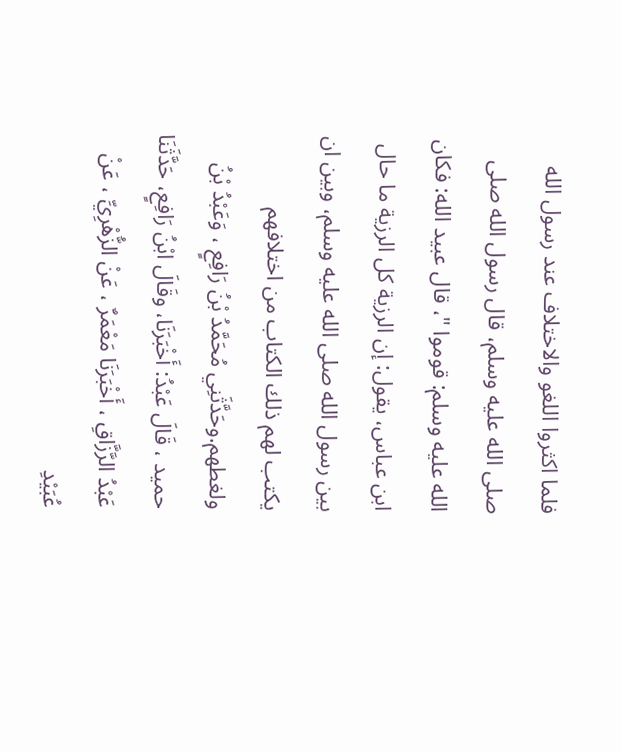فلما اكثروا اللغو والاختلاف عند رسول الله صلى الله عليه وسلم، قال رسول الله صلى الله عليه وسلم: قوموا "، قال عبيد الله: فكان ابن عباس، يقول: إن الرزية كل الرزية ما حال بين رسول الله صلى الله عليه وسلم، وبين ان يكتب لهم ذلك الكتاب من اختلافهم ولغطهم.وحَدَّثَنِي مُحَمَّدُ بْنُ رَافِعٍ ، وَعَبْدُ بْنُ حميد ، قَالَ عَبْدُ: أَخْبَرَنَا، وقَالَ ابْنُ رَافِعٍ، حَدَّثَنَا عَبْدُ الرَّزَّاقِ ، أَخْبَرَنَا مَعْمَرٌ ، عَنْ الزُّهْرِيِّ ، عَنْ عُبَيْدِ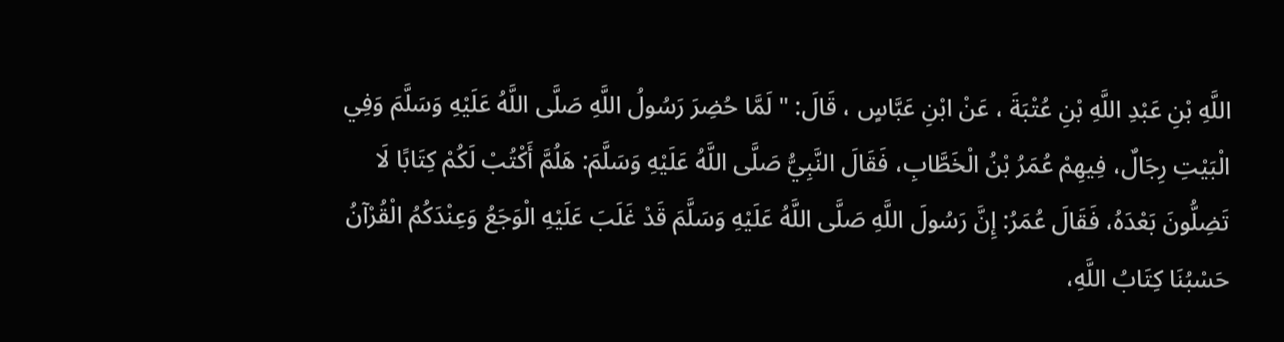اللَّهِ بْنِ عَبْدِ اللَّهِ بْنِ عُتْبَةَ ، عَنْ ابْنِ عَبَّاسٍ ، قَالَ: " لَمَّا حُضِرَ رَسُولُ اللَّهِ صَلَّى اللَّهُ عَلَيْهِ وَسَلَّمَ وَفِي الْبَيْتِ رِجَالٌ، فِيهِمْ عُمَرُ بْنُ الْخَطَّابِ، فَقَالَ النَّبِيُّ صَلَّى اللَّهُ عَلَيْهِ وَسَلَّمَ: هَلُمَّ أَكْتُبْ لَكُمْ كِتَابًا لَا تَضِلُّونَ بَعْدَهُ، فَقَالَ عُمَرُ: إِنَّ رَسُولَ اللَّهِ صَلَّى اللَّهُ عَلَيْهِ وَسَلَّمَ قَدْ غَلَبَ عَلَيْهِ الْوَجَعُ وَعِنْدَكُمُ الْقُرْآنُ حَسْبُنَا كِتَابُ اللَّهِ،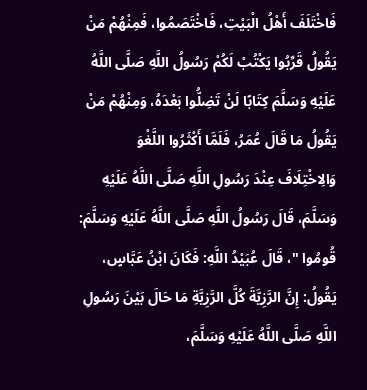فَاخْتَلَفَ أَهْلُ الْبَيْتِ، فَاخْتَصَمُوا، فَمِنْهُمْ مَنْ يَقُولُ قَرِّبُوا يَكْتُبْ لَكُمْ رَسُولُ اللَّهِ صَلَّى اللَّهُ عَلَيْهِ وَسَلَّمَ كِتَابًا لَنْ تَضِلُّوا بَعْدَهُ، وَمِنْهُمْ مَنْ يَقُولُ مَا قَالَ عُمَرُ، فَلَمَّا أَكْثَرُوا اللَّغْوَ وَالِاخْتِلَافَ عِنْدَ رَسُولِ اللَّهِ صَلَّى اللَّهُ عَلَيْهِ وَسَلَّمَ، قَالَ رَسُولُ اللَّهِ صَلَّى اللَّهُ عَلَيْهِ وَسَلَّمَ: قُومُوا "، قَالَ عُبَيْدُ اللَّهِ: فَكَانَ ابْنُ عَبَّاسٍ، يَقُولُ: إِنَّ الرَّزِيَّةَ كُلَّ الرَّزِيَّةِ مَا حَالَ بَيْنَ رَسُولِ اللَّهِ صَلَّى اللَّهُ عَلَيْهِ وَسَلَّمَ،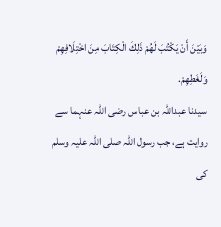وَبَيْنَ أَنْ يَكْتُبَ لَهُمْ ذَلِكَ الْكِتَابَ مِنَ اخْتِلَافِهِمْ وَلَغَطِهِمْ.
سیدنا عبداللہ بن عباس رضی اللہ عنہما سے روایت ہے، جب رسول اللہ صلی اللہ علیہ وسلم کی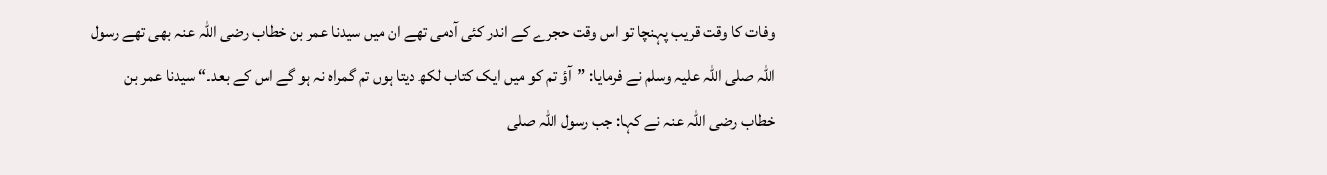وفات کا وقت قریب پہنچا تو اس وقت حجرے کے اندر کئی آدمی تھے ان میں سیدنا عمر بن خطاب رضی اللہ عنہ بھی تھے رسول اللہ صلی اللہ علیہ وسلم نے فرمایا: ”آؤ تم کو میں ایک کتاب لکھ دیتا ہوں تم گمراہ نہ ہو گے اس کے بعد۔“ سیدنا عمر بن خطاب رضی اللہ عنہ نے کہا: جب رسول اللہ صلی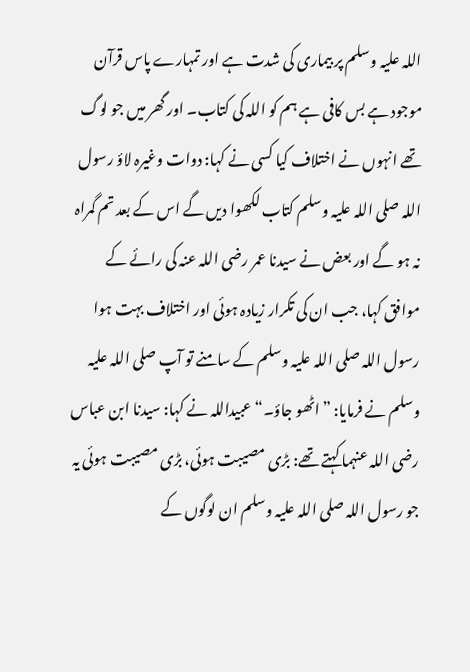اللہ علیہ وسلم پر بیماری کی شدت ہے اور تمہارے پاس قرآن موجود ہے بس کافی ہے ہم کو اللہ کی کتاب۔ اور گھر میں جو لوگ تھے انہوں نے اختلاف کیا کسی نے کہا: دوات وغیرہ لاؤ رسول اللہ صلی اللہ علیہ وسلم کتاب لکھوا دیں گے اس کے بعد تم گمراہ نہ ہو گے اور بعض نے سیدنا عمر رضی اللہ عنہ کی رائے کے موافق کہا، جب ان کی تکرار زیادہ ہوئی اور اختلاف بہت ہوا رسول اللہ صلی اللہ علیہ وسلم کے سامنے تو آپ صلی اللہ علیہ وسلم نے فرمایا: ”اٹھو جاؤ۔“ عبیداللہ نے کہا: سیدنا ابن عباس رضی اللہ عنہما کہتے تھے: بڑی مصیبت ہوئی، بڑی مصیبت ہوئی یہ جو رسول اللہ صلی اللہ علیہ وسلم ان لوگوں کے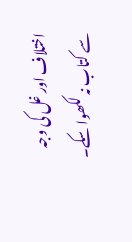اختلاف اور غل کی وجہ سے کتاب نہ لکھوا سکے۔